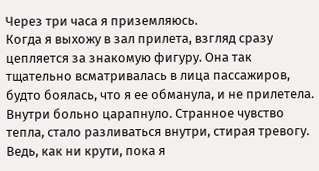Через три часа я приземляюсь.
Когда я выхожу в зал прилета, взгляд сразу цепляется за знакомую фигуру. Она так тщательно всматривалась в лица пассажиров, будто боялась, что я ее обманула, и не прилетела.
Внутри больно царапнуло. Странное чувство тепла, стало разливаться внутри, стирая тревогу. Ведь, как ни крути, пока я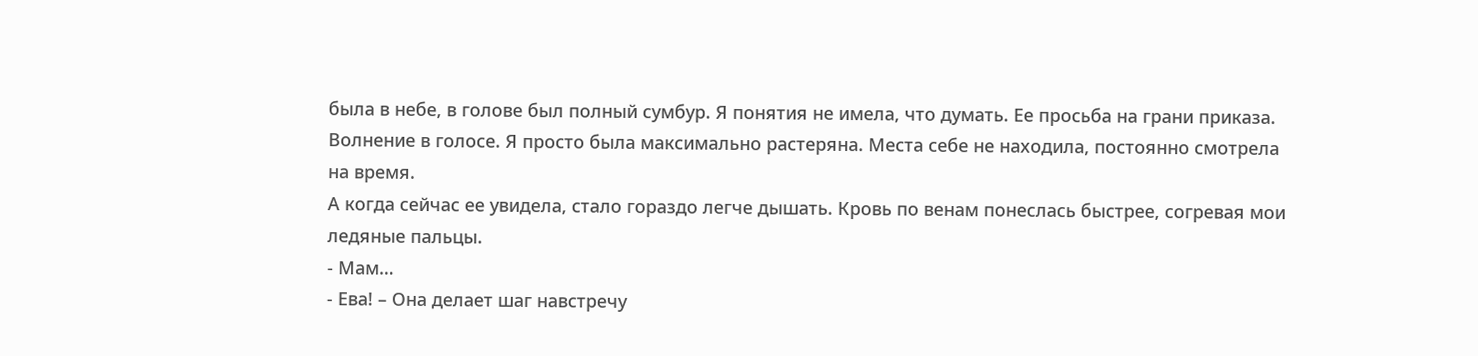была в небе, в голове был полный сумбур. Я понятия не имела, что думать. Ее просьба на грани приказа. Волнение в голосе. Я просто была максимально растеряна. Места себе не находила, постоянно смотрела на время.
А когда сейчас ее увидела, стало гораздо легче дышать. Кровь по венам понеслась быстрее, согревая мои ледяные пальцы.
- Мам…
- Ева! – Она делает шаг навстречу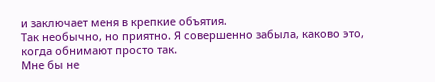и заключает меня в крепкие объятия.
Так необычно, но приятно. Я совершенно забыла, каково это, когда обнимают просто так.
Мне бы не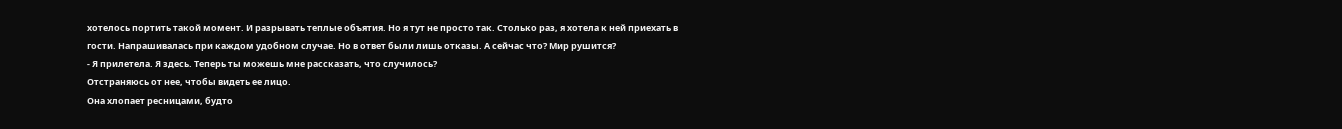хотелось портить такой момент. И разрывать теплые объятия. Но я тут не просто так. Столько раз, я хотела к ней приехать в гости. Напрашивалась при каждом удобном случае. Но в ответ были лишь отказы. А сейчас что? Мир рушится?
- Я прилетела. Я здесь. Теперь ты можешь мне рассказать, что случилось?
Отстраняюсь от нее, чтобы видеть ее лицо.
Она хлопает ресницами, будто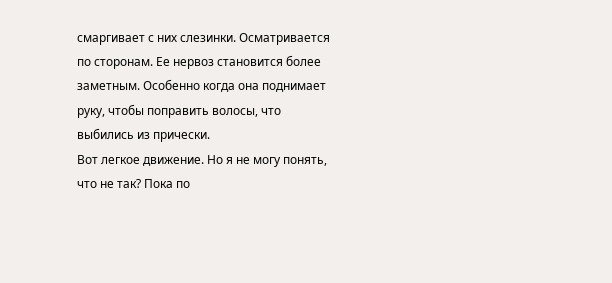смаргивает с них слезинки. Осматривается по сторонам. Ее нервоз становится более заметным. Особенно когда она поднимает руку, чтобы поправить волосы, что выбились из прически.
Вот легкое движение. Но я не могу понять, что не так? Пока по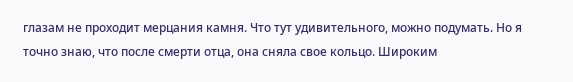глазам не проходит мерцания камня. Что тут удивительного, можно подумать. Но я точно знаю, что после смерти отца, она сняла свое кольцо. Широким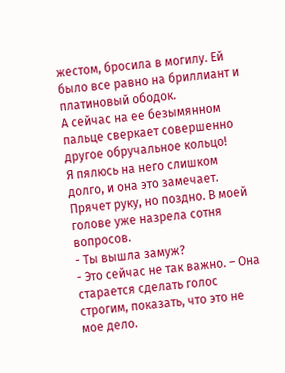жестом, бросила в могилу. Ей было все равно на бриллиант и платиновый ободок.
А сейчас на ее безымянном пальце сверкает совершенно другое обручальное кольцо!
Я пялюсь на него слишком долго, и она это замечает. Прячет руку, но поздно. В моей голове уже назрела сотня вопросов.
- Ты вышла замуж?
- Это сейчас не так важно. – Она старается сделать голос строгим, показать, что это не мое дело.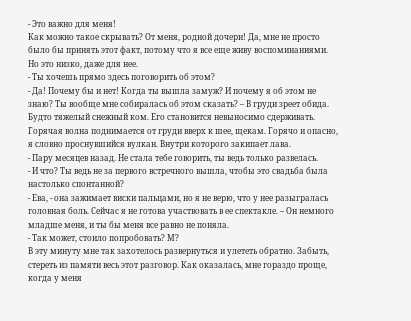- Это важно для меня!
Как можно такое скрывать? От меня, родной дочери! Да, мне не просто было бы принять этот факт, потому что я все еще живу воспоминаниями. Но это низко, даже для нее.
- Ты хочешь прямо здесь поговорить об этом?
- Да! Почему бы и нет! Когда ты вышла замуж? И почему я об этом не знаю? Ты вообще мне собиралась об этом сказать? – В груди зреет обида. Будто тяжелый снежный ком. Его становится невыносимо сдерживать.
Горячая волна поднимается от груди вверх к шее, щекам. Горячо и опасно, я словно проснувшийся вулкан. Внутри которого закипает лава.
- Пару месяцев назад. Не стала тебе говорить, ты ведь только развелась.
- И что? Ты ведь не за первого встречного вышла, чтобы это свадьба была настолько спонтанной?
- Ева, - она зажимает виски пальцами, но я не верю, что у нее разыгралась головная боль. Сейчас я не готова участвовать в ее спектакле. – Он немного младше меня, и ты бы меня все равно не поняла.
- Так может, стоило попробовать? М?
В эту минуту мне так захотелось развернуться и улететь обратно. Забыть, стереть из памяти весь этот разговор. Как оказалась, мне гораздо проще, когда у меня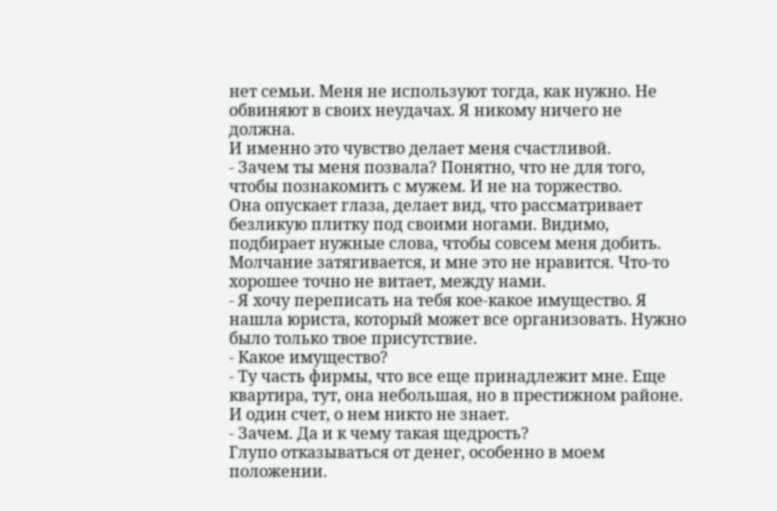нет семьи. Меня не используют тогда, как нужно. Не обвиняют в своих неудачах. Я никому ничего не должна.
И именно это чувство делает меня счастливой.
- Зачем ты меня позвала? Понятно, что не для того, чтобы познакомить с мужем. И не на торжество.
Она опускает глаза, делает вид, что рассматривает безликую плитку под своими ногами. Видимо, подбирает нужные слова, чтобы совсем меня добить.
Молчание затягивается, и мне это не нравится. Что-то хорошее точно не витает, между нами.
- Я хочу переписать на тебя кое-какое имущество. Я нашла юриста, который может все организовать. Нужно было только твое присутствие.
- Какое имущество?
- Ту часть фирмы, что все еще принадлежит мне. Еще квартира, тут, она небольшая, но в престижном районе. И один счет, о нем никто не знает.
- Зачем. Да и к чему такая щедрость?
Глупо отказываться от денег, особенно в моем положении.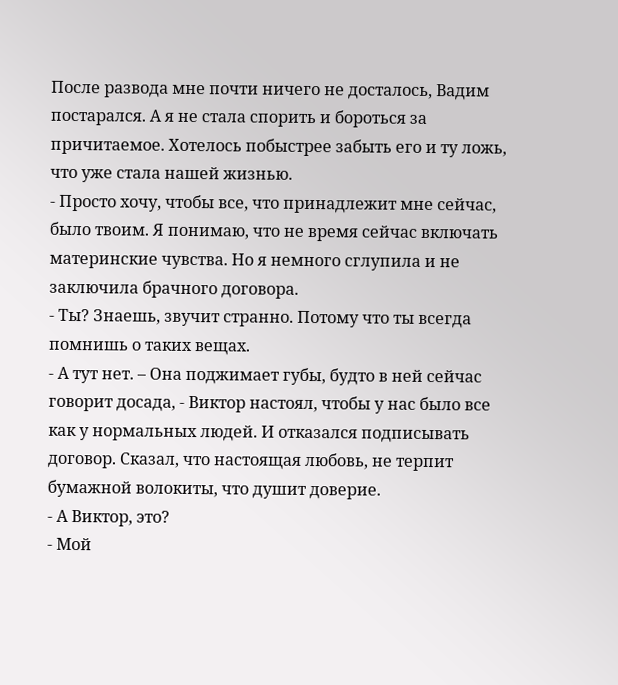После развода мне почти ничего не досталось, Вадим постарался. А я не стала спорить и бороться за причитаемое. Хотелось побыстрее забыть его и ту ложь, что уже стала нашей жизнью.
- Просто хочу, чтобы все, что принадлежит мне сейчас, было твоим. Я понимаю, что не время сейчас включать материнские чувства. Но я немного сглупила и не заключила брачного договора.
- Ты? Знаешь, звучит странно. Потому что ты всегда помнишь о таких вещах.
- А тут нет. – Она поджимает губы, будто в ней сейчас говорит досада, - Виктор настоял, чтобы у нас было все как у нормальных людей. И отказался подписывать договор. Сказал, что настоящая любовь, не терпит бумажной волокиты, что душит доверие.
- А Виктор, это?
- Мой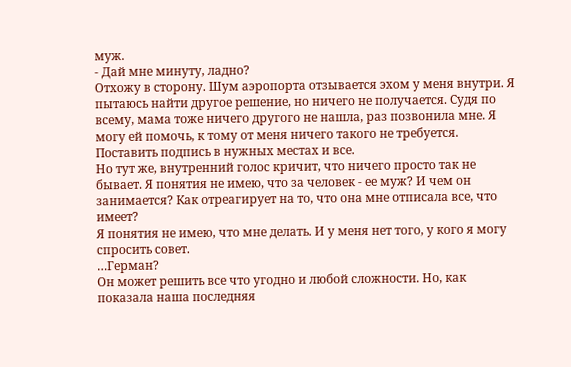муж.
- Дай мне минуту, ладно?
Отхожу в сторону. Шум аэропорта отзывается эхом у меня внутри. Я пытаюсь найти другое решение, но ничего не получается. Судя по всему, мама тоже ничего другого не нашла, раз позвонила мне. Я могу ей помочь, к тому от меня ничего такого не требуется. Поставить подпись в нужных местах и все.
Но тут же, внутренний голос кричит, что ничего просто так не бывает. Я понятия не имею, что за человек - ее муж? И чем он занимается? Как отреагирует на то, что она мне отписала все, что имеет?
Я понятия не имею, что мне делать. И у меня нет того, у кого я могу спросить совет.
…Герман?
Он может решить все что угодно и любой сложности. Но, как показала наша последняя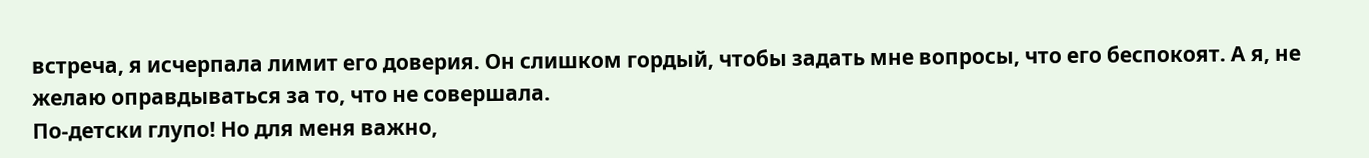встреча, я исчерпала лимит его доверия. Он слишком гордый, чтобы задать мне вопросы, что его беспокоят. А я, не желаю оправдываться за то, что не совершала.
По-детски глупо! Но для меня важно,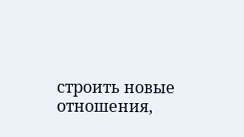строить новые отношения,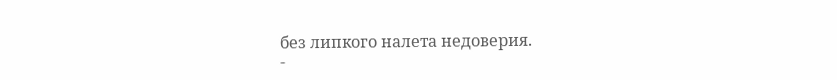без липкого налета недоверия.
-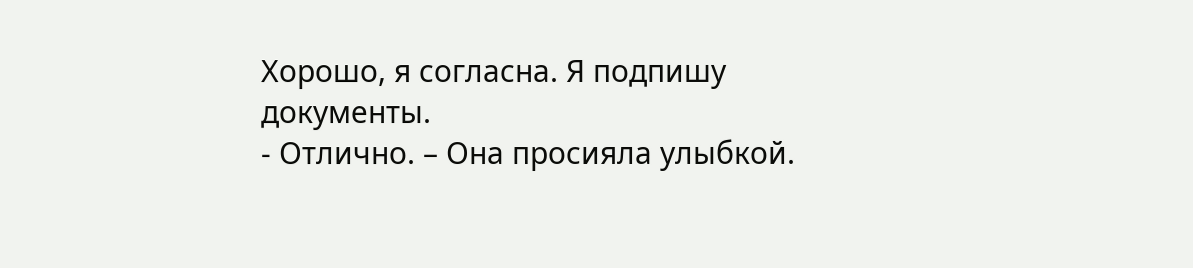Хорошо, я согласна. Я подпишу документы.
- Отлично. – Она просияла улыбкой.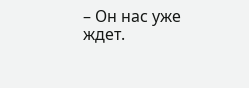– Он нас уже ждет.